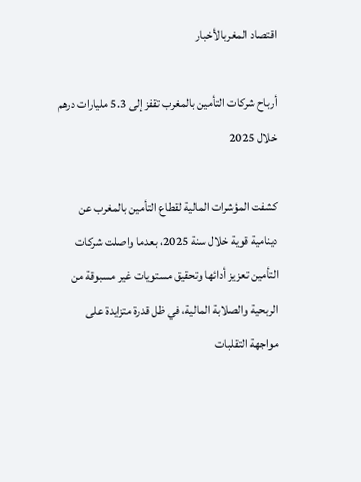اقتصاد المغربالأخبار

أرباح شركات التأمين بالمغرب تقفز إلى 5.3 مليارات درهم خلال 2025

كشفت المؤشرات المالية لقطاع التأمين بالمغرب عن دينامية قوية خلال سنة 2025، بعدما واصلت شركات التأمين تعزيز أدائها وتحقيق مستويات غير مسبوقة من الربحية والصلابة المالية، في ظل قدرة متزايدة على مواجهة التقلبات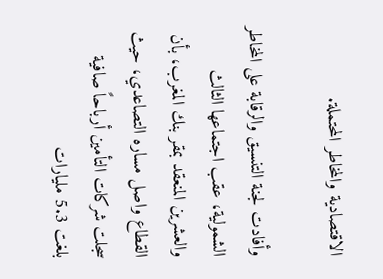الاقتصادية والمخاطر المحتملة.

وأفادت لجنة التنسيق والرقابة على المخاطر الشمولية، عقب اجتماعها الثالث والعشرين المنعقد بمقر بنك المغرب، بأن القطاع واصل مساره التصاعدي، حيث سجلت شركات التأمين أرباحاً صافية بلغت 5.3 مليارات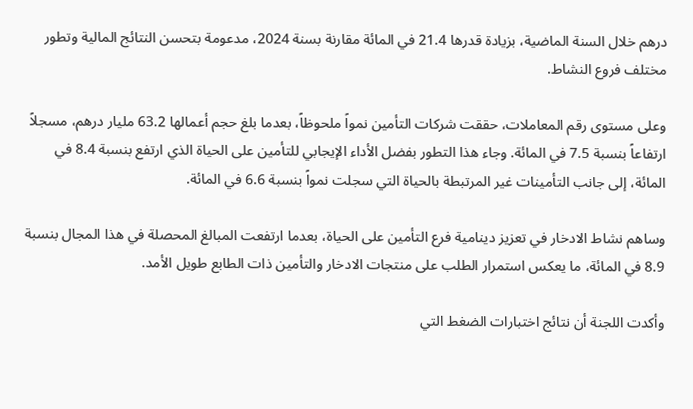درهم خلال السنة الماضية، بزيادة قدرها 21.4 في المائة مقارنة بسنة 2024، مدعومة بتحسن النتائج المالية وتطور مختلف فروع النشاط.

وعلى مستوى رقم المعاملات، حققت شركات التأمين نمواً ملحوظاً، بعدما بلغ حجم أعمالها 63.2 مليار درهم، مسجلاً ارتفاعاً بنسبة 7.5 في المائة. وجاء هذا التطور بفضل الأداء الإيجابي للتأمين على الحياة الذي ارتفع بنسبة 8.4 في المائة، إلى جانب التأمينات غير المرتبطة بالحياة التي سجلت نمواً بنسبة 6.6 في المائة.

وساهم نشاط الادخار في تعزيز دينامية فرع التأمين على الحياة، بعدما ارتفعت المبالغ المحصلة في هذا المجال بنسبة 8.9 في المائة، ما يعكس استمرار الطلب على منتجات الادخار والتأمين ذات الطابع طويل الأمد.

وأكدت اللجنة أن نتائج اختبارات الضغط التي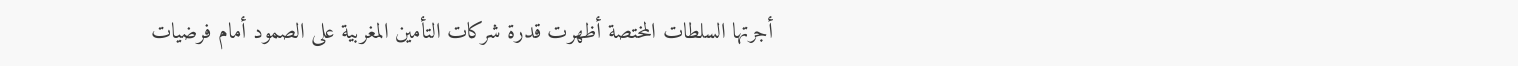أجرتها السلطات المختصة أظهرت قدرة شركات التأمين المغربية على الصمود أمام فرضيات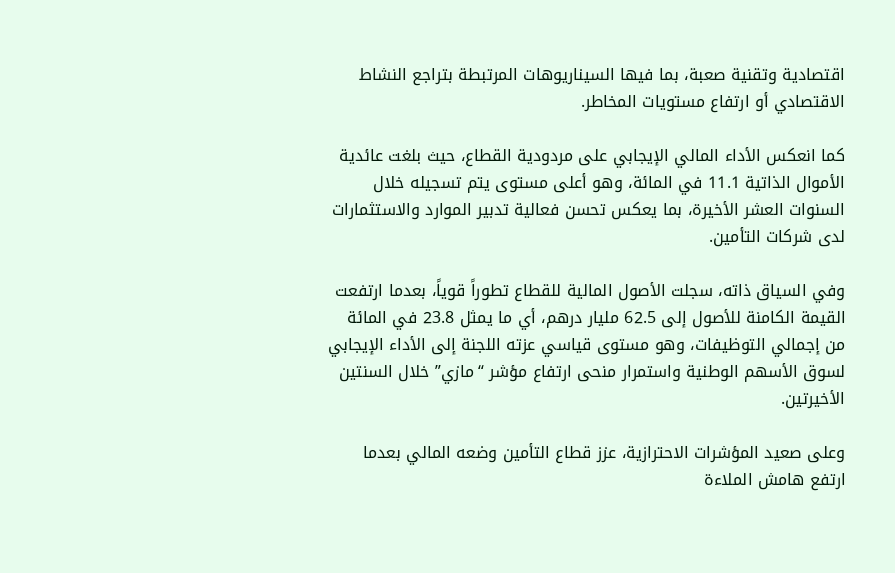اقتصادية وتقنية صعبة، بما فيها السيناريوهات المرتبطة بتراجع النشاط الاقتصادي أو ارتفاع مستويات المخاطر.

كما انعكس الأداء المالي الإيجابي على مردودية القطاع، حيث بلغت عائدية الأموال الذاتية 11.1 في المائة، وهو أعلى مستوى يتم تسجيله خلال السنوات العشر الأخيرة، بما يعكس تحسن فعالية تدبير الموارد والاستثمارات لدى شركات التأمين.

وفي السياق ذاته، سجلت الأصول المالية للقطاع تطوراً قوياً، بعدما ارتفعت القيمة الكامنة للأصول إلى 62.5 مليار درهم، أي ما يمثل 23.8 في المائة من إجمالي التوظيفات، وهو مستوى قياسي عزته اللجنة إلى الأداء الإيجابي لسوق الأسهم الوطنية واستمرار منحى ارتفاع مؤشر “مازي” خلال السنتين الأخيرتين.

وعلى صعيد المؤشرات الاحترازية، عزز قطاع التأمين وضعه المالي بعدما ارتفع هامش الملاءة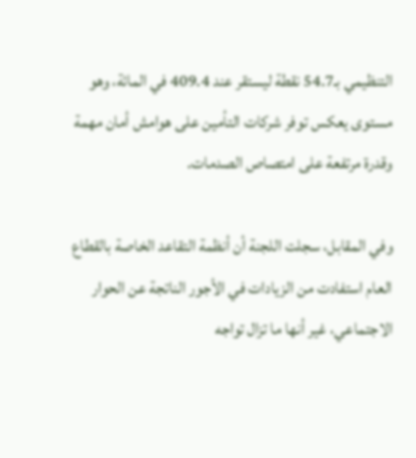التنظيمي بـ54.7 نقطة ليستقر عند 409.4 في المائة، وهو مستوى يعكس توفر شركات التأمين على هوامش أمان مهمة وقدرة مرتفعة على امتصاص الصدمات.

وفي المقابل، سجلت اللجنة أن أنظمة التقاعد الخاصة بالقطاع العام استفادت من الزيادات في الأجور الناتجة عن الحوار الاجتماعي، غير أنها ما تزال تواجه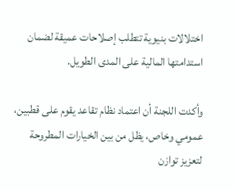اختلالات بنيوية تتطلب إصلاحات عميقة لضمان استدامتها المالية على المدى الطويل.

وأكدت اللجنة أن اعتماد نظام تقاعد يقوم على قطبين، عمومي وخاص، يظل من بين الخيارات المطروحة لتعزيز توازن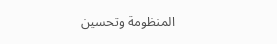المنظومة وتحسين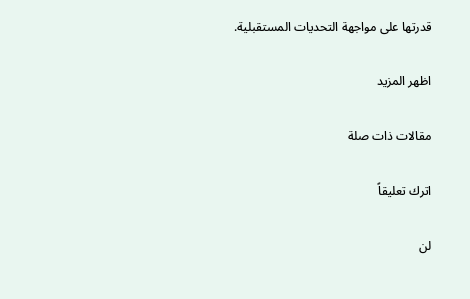قدرتها على مواجهة التحديات المستقبلية.

اظهر المزيد

مقالات ذات صلة

اترك تعليقاً

لن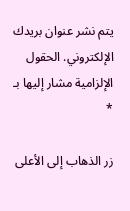يتم نشر عنوان بريدك الإلكتروني. الحقول الإلزامية مشار إليها بـ *

زر الذهاب إلى الأعلى